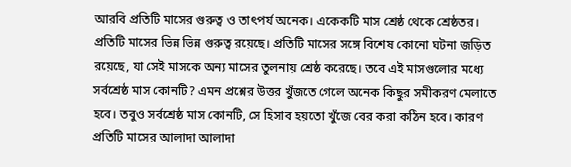আরবি প্রতিটি মাসের গুরুত্ব ও তাৎপর্য অনেক। একেকটি মাস শ্রেষ্ঠ থেকে শ্রেষ্ঠতর। প্রতিটি মাসের ভিন্ন ভিন্ন গুরুত্ব রয়েছে। প্রতিটি মাসের সঙ্গে বিশেষ কোনো ঘটনা জড়িত রয়েছে, যা সেই মাসকে অন্য মাসের তুলনায় শ্রেষ্ঠ করেছে। তবে এই মাসগুলোর মধ্যে সর্বশ্রেষ্ঠ মাস কোনটি? এমন প্রশ্নের উত্তর খুঁজতে গেলে অনেক কিছুর সমীকরণ মেলাতে হবে। তবুও সর্বশ্রেষ্ঠ মাস কোনটি, সে হিসাব হয়তো খুঁজে বের করা কঠিন হবে। কারণ প্রতিটি মাসের আলাদা আলাদা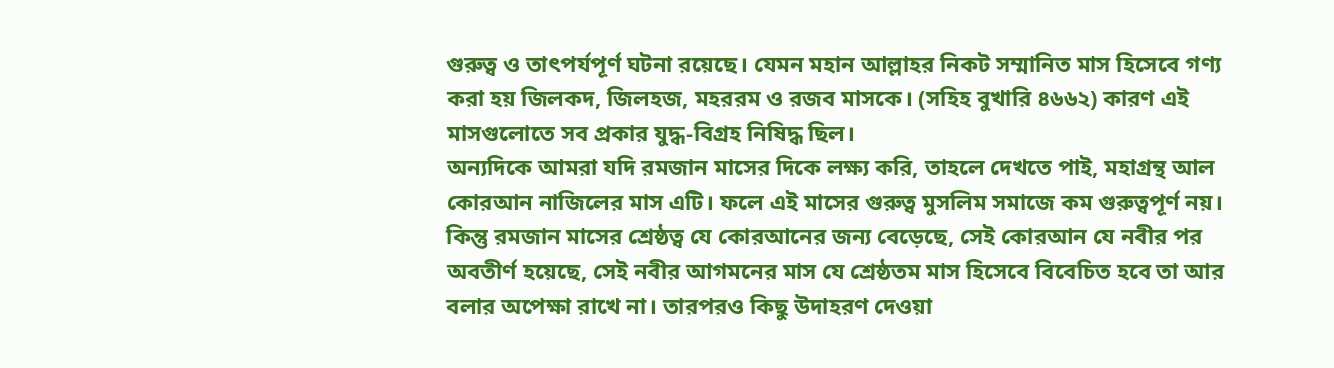গুরুত্ব ও তাৎপর্যপূর্ণ ঘটনা রয়েছে। যেমন মহান আল্লাহর নিকট সম্মানিত মাস হিসেবে গণ্য করা হয় জিলকদ, জিলহজ, মহররম ও রজব মাসকে। (সহিহ বুখারি ৪৬৬২) কারণ এই মাসগুলোতে সব প্রকার যুদ্ধ-বিগ্রহ নিষিদ্ধ ছিল।
অন্যদিকে আমরা যদি রমজান মাসের দিকে লক্ষ্য করি, তাহলে দেখতে পাই, মহাগ্রন্থ আল কোরআন নাজিলের মাস এটি। ফলে এই মাসের গুরুত্ব মুসলিম সমাজে কম গুরুত্বপূর্ণ নয়। কিন্তু রমজান মাসের শ্রেষ্ঠত্ব যে কোরআনের জন্য বেড়েছে, সেই কোরআন যে নবীর পর অবতীর্ণ হয়েছে, সেই নবীর আগমনের মাস যে শ্রেষ্ঠতম মাস হিসেবে বিবেচিত হবে তা আর বলার অপেক্ষা রাখে না। তারপরও কিছু উদাহরণ দেওয়া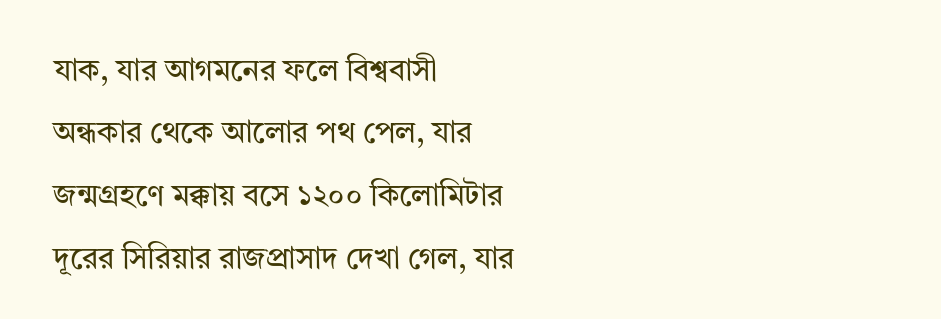যাক, যার আগমনের ফলে বিশ্ববাসী অন্ধকার থেকে আলোর পথ পেল, যার জন্মগ্রহণে মক্কায় বসে ১২০০ কিলোমিটার দূরের সিরিয়ার রাজপ্রাসাদ দেখা গেল, যার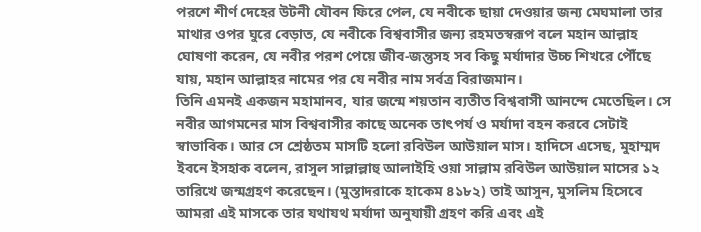পরশে শীর্ণ দেহের উটনী যৌবন ফিরে পেল, যে নবীকে ছায়া দেওয়ার জন্য মেঘমালা তার মাথার ওপর ঘুরে বেড়াত, যে নবীকে বিশ্ববাসীর জন্য রহমতস্বরূপ বলে মহান আল্লাহ ঘোষণা করেন, যে নবীর পরশ পেয়ে জীব-জন্তুসহ সব কিছু মর্যাদার উচ্চ শিখরে পৌঁছে যায়, মহান আল্লাহর নামের পর যে নবীর নাম সর্বত্র বিরাজমান।
তিনি এমনই একজন মহামানব, যার জন্মে শয়তান ব্যতীত বিশ্ববাসী আনন্দে মেতেছিল। সে নবীর আগমনের মাস বিশ্ববাসীর কাছে অনেক তাৎপর্য ও মর্যাদা বহন করবে সেটাই স্বাভাবিক। আর সে শ্রেষ্ঠতম মাসটি হলো রবিউল আউয়াল মাস। হাদিসে এসেছ, মুহাম্মদ ইবনে ইসহাক বলেন, রাসুল সাল্লাল্লাহু আলাইহি ওয়া সাল্লাম রবিউল আউয়াল মাসের ১২ তারিখে জন্মগ্রহণ করেছেন। (মুস্তাদরাকে হাকেম ৪১৮২) তাই আসুন, মুসলিম হিসেবে আমরা এই মাসকে তার যথাযথ মর্যাদা অনুযায়ী গ্রহণ করি এবং এই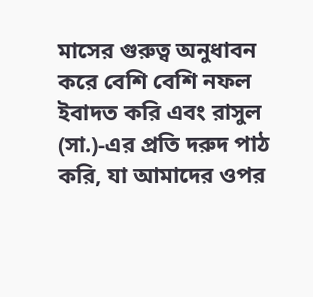মাসের গুরুত্ব অনুধাবন করে বেশি বেশি নফল ইবাদত করি এবং রাসুল (সা.)-এর প্রতি দরুদ পাঠ করি, যা আমাদের ওপর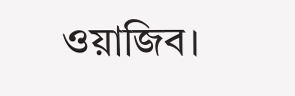ওয়াজিব।